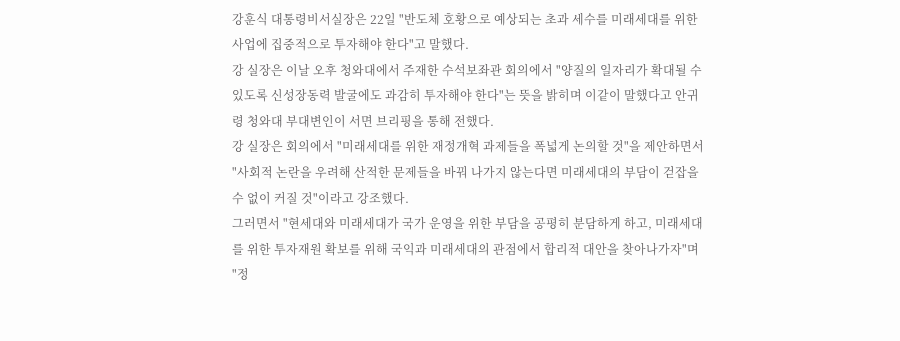강훈식 대통령비서실장은 22일 "반도체 호황으로 예상되는 초과 세수를 미래세대를 위한 사업에 집중적으로 투자해야 한다"고 말했다.
강 실장은 이날 오후 청와대에서 주재한 수석보좌관 회의에서 "양질의 일자리가 확대될 수 있도록 신성장동력 발굴에도 과감히 투자해야 한다"는 뜻을 밝히며 이같이 말했다고 안귀령 청와대 부대변인이 서면 브리핑을 통해 전했다.
강 실장은 회의에서 "미래세대를 위한 재정개혁 과제들을 폭넓게 논의할 것"을 제안하면서 "사회적 논란을 우려해 산적한 문제들을 바꿔 나가지 않는다면 미래세대의 부담이 걷잡을 수 없이 커질 것"이라고 강조했다.
그러면서 "현세대와 미래세대가 국가 운영을 위한 부담을 공평히 분담하게 하고, 미래세대를 위한 투자재원 확보를 위해 국익과 미래세대의 관점에서 합리적 대안을 찾아나가자"며 "정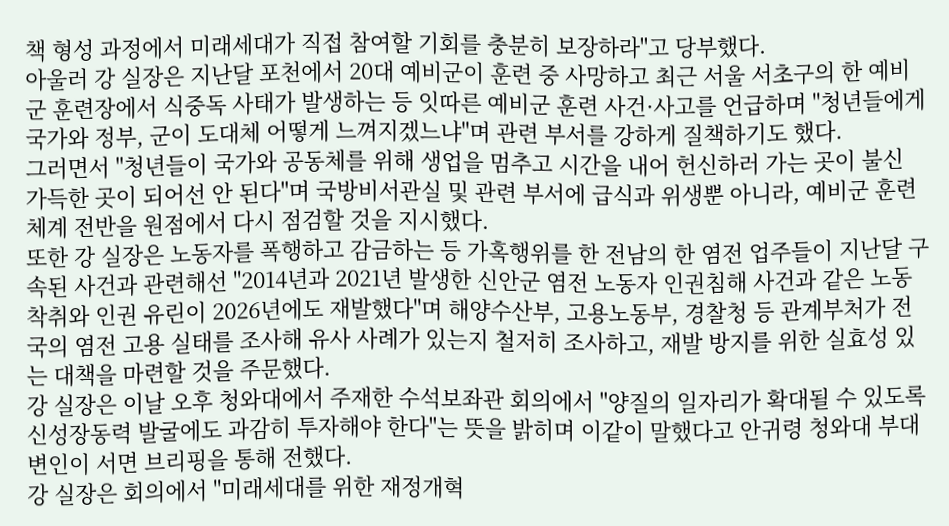책 형성 과정에서 미래세대가 직접 참여할 기회를 충분히 보장하라"고 당부했다.
아울러 강 실장은 지난달 포천에서 20대 예비군이 훈련 중 사망하고 최근 서울 서초구의 한 예비군 훈련장에서 식중독 사태가 발생하는 등 잇따른 예비군 훈련 사건·사고를 언급하며 "청년들에게 국가와 정부, 군이 도대체 어떻게 느껴지겠느냐"며 관련 부서를 강하게 질책하기도 했다.
그러면서 "청년들이 국가와 공동체를 위해 생업을 멈추고 시간을 내어 헌신하러 가는 곳이 불신 가득한 곳이 되어선 안 된다"며 국방비서관실 및 관련 부서에 급식과 위생뿐 아니라, 예비군 훈련 체계 전반을 원점에서 다시 점검할 것을 지시했다.
또한 강 실장은 노동자를 폭행하고 감금하는 등 가혹행위를 한 전남의 한 염전 업주들이 지난달 구속된 사건과 관련해선 "2014년과 2021년 발생한 신안군 염전 노동자 인권침해 사건과 같은 노동 착취와 인권 유린이 2026년에도 재발했다"며 해양수산부, 고용노동부, 경찰청 등 관계부처가 전국의 염전 고용 실태를 조사해 유사 사례가 있는지 철저히 조사하고, 재발 방지를 위한 실효성 있는 대책을 마련할 것을 주문했다.
강 실장은 이날 오후 청와대에서 주재한 수석보좌관 회의에서 "양질의 일자리가 확대될 수 있도록 신성장동력 발굴에도 과감히 투자해야 한다"는 뜻을 밝히며 이같이 말했다고 안귀령 청와대 부대변인이 서면 브리핑을 통해 전했다.
강 실장은 회의에서 "미래세대를 위한 재정개혁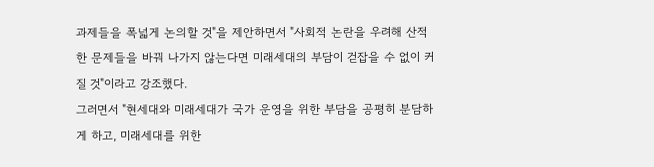과제들을 폭넓게 논의할 것"을 제안하면서 "사회적 논란을 우려해 산적한 문제들을 바꿔 나가지 않는다면 미래세대의 부담이 걷잡을 수 없이 커질 것"이라고 강조했다.
그러면서 "현세대와 미래세대가 국가 운영을 위한 부담을 공평히 분담하게 하고, 미래세대를 위한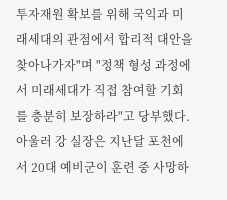투자재원 확보를 위해 국익과 미래세대의 관점에서 합리적 대안을 찾아나가자"며 "정책 형성 과정에서 미래세대가 직접 참여할 기회를 충분히 보장하라"고 당부했다.
아울러 강 실장은 지난달 포천에서 20대 예비군이 훈련 중 사망하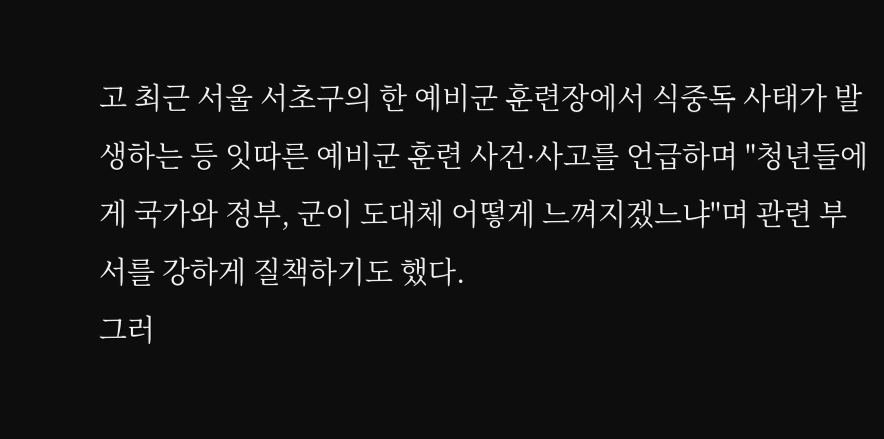고 최근 서울 서초구의 한 예비군 훈련장에서 식중독 사태가 발생하는 등 잇따른 예비군 훈련 사건·사고를 언급하며 "청년들에게 국가와 정부, 군이 도대체 어떻게 느껴지겠느냐"며 관련 부서를 강하게 질책하기도 했다.
그러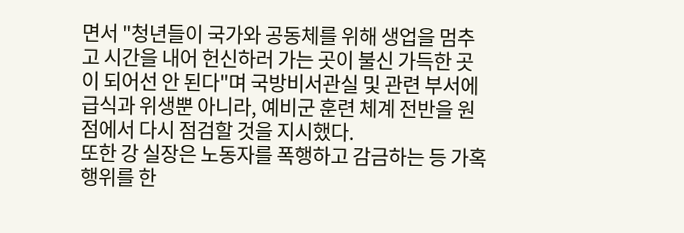면서 "청년들이 국가와 공동체를 위해 생업을 멈추고 시간을 내어 헌신하러 가는 곳이 불신 가득한 곳이 되어선 안 된다"며 국방비서관실 및 관련 부서에 급식과 위생뿐 아니라, 예비군 훈련 체계 전반을 원점에서 다시 점검할 것을 지시했다.
또한 강 실장은 노동자를 폭행하고 감금하는 등 가혹행위를 한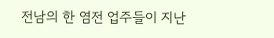전남의 한 염전 업주들이 지난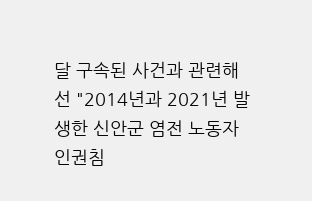달 구속된 사건과 관련해선 "2014년과 2021년 발생한 신안군 염전 노동자 인권침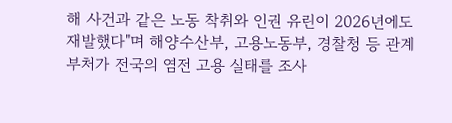해 사건과 같은 노동 착취와 인권 유린이 2026년에도 재발했다"며 해양수산부, 고용노동부, 경찰청 등 관계부처가 전국의 염전 고용 실태를 조사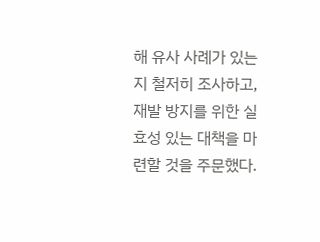해 유사 사례가 있는지 철저히 조사하고, 재발 방지를 위한 실효성 있는 대책을 마련할 것을 주문했다.